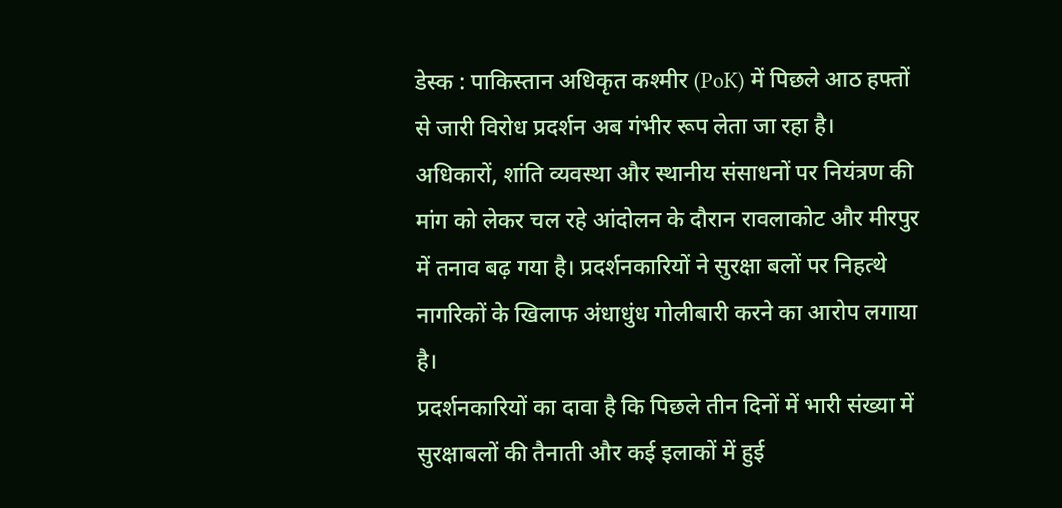डेस्क : पाकिस्तान अधिकृत कश्मीर (PoK) में पिछले आठ हफ्तों से जारी विरोध प्रदर्शन अब गंभीर रूप लेता जा रहा है। अधिकारों, शांति व्यवस्था और स्थानीय संसाधनों पर नियंत्रण की मांग को लेकर चल रहे आंदोलन के दौरान रावलाकोट और मीरपुर में तनाव बढ़ गया है। प्रदर्शनकारियों ने सुरक्षा बलों पर निहत्थे नागरिकों के खिलाफ अंधाधुंध गोलीबारी करने का आरोप लगाया है।
प्रदर्शनकारियों का दावा है कि पिछले तीन दिनों में भारी संख्या में सुरक्षाबलों की तैनाती और कई इलाकों में हुई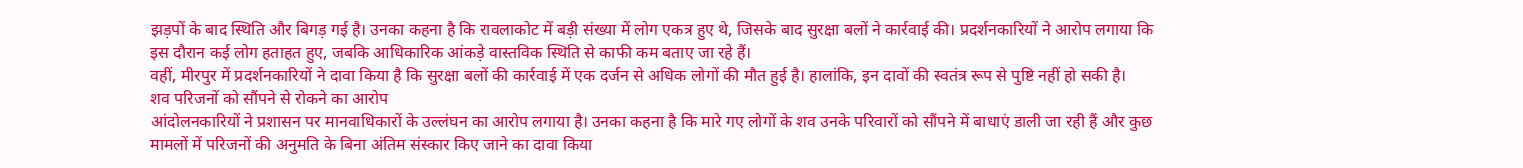झड़पों के बाद स्थिति और बिगड़ गई है। उनका कहना है कि रावलाकोट में बड़ी संख्या में लोग एकत्र हुए थे, जिसके बाद सुरक्षा बलों ने कार्रवाई की। प्रदर्शनकारियों ने आरोप लगाया कि इस दौरान कई लोग हताहत हुए, जबकि आधिकारिक आंकड़े वास्तविक स्थिति से काफी कम बताए जा रहे हैं।
वहीं, मीरपुर में प्रदर्शनकारियों ने दावा किया है कि सुरक्षा बलों की कार्रवाई में एक दर्जन से अधिक लोगों की मौत हुई है। हालांकि, इन दावों की स्वतंत्र रूप से पुष्टि नहीं हो सकी है।
शव परिजनों को सौंपने से रोकने का आरोप
आंदोलनकारियों ने प्रशासन पर मानवाधिकारों के उल्लंघन का आरोप लगाया है। उनका कहना है कि मारे गए लोगों के शव उनके परिवारों को सौंपने में बाधाएं डाली जा रही हैं और कुछ मामलों में परिजनों की अनुमति के बिना अंतिम संस्कार किए जाने का दावा किया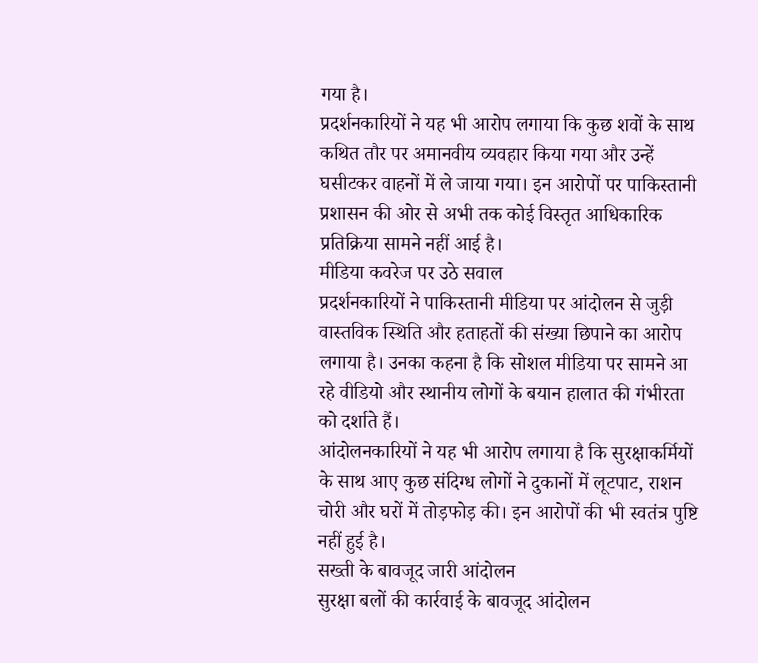गया है।
प्रदर्शनकारियों ने यह भी आरोप लगाया कि कुछ शवों के साथ कथित तौर पर अमानवीय व्यवहार किया गया और उन्हें घसीटकर वाहनों में ले जाया गया। इन आरोपों पर पाकिस्तानी प्रशासन की ओर से अभी तक कोई विस्तृत आधिकारिक प्रतिक्रिया सामने नहीं आई है।
मीडिया कवरेज पर उठे सवाल
प्रदर्शनकारियों ने पाकिस्तानी मीडिया पर आंदोलन से जुड़ी वास्तविक स्थिति और हताहतों की संख्या छिपाने का आरोप लगाया है। उनका कहना है कि सोशल मीडिया पर सामने आ रहे वीडियो और स्थानीय लोगों के बयान हालात की गंभीरता को दर्शाते हैं।
आंदोलनकारियों ने यह भी आरोप लगाया है कि सुरक्षाकर्मियों के साथ आए कुछ संदिग्ध लोगों ने दुकानों में लूटपाट, राशन चोरी और घरों में तोड़फोड़ की। इन आरोपों की भी स्वतंत्र पुष्टि नहीं हुई है।
सख्ती के बावजूद जारी आंदोलन
सुरक्षा बलों की कार्रवाई के बावजूद आंदोलन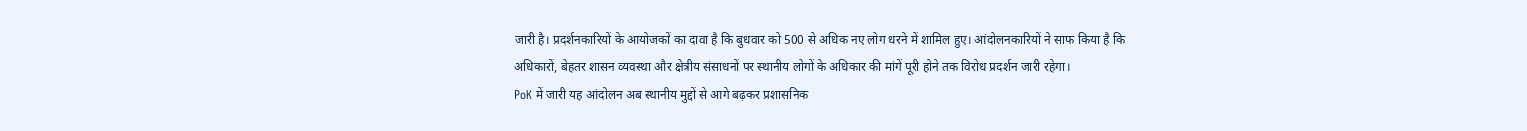जारी है। प्रदर्शनकारियों के आयोजकों का दावा है कि बुधवार को 500 से अधिक नए लोग धरने में शामिल हुए। आंदोलनकारियों ने साफ किया है कि अधिकारों, बेहतर शासन व्यवस्था और क्षेत्रीय संसाधनों पर स्थानीय लोगों के अधिकार की मांगें पूरी होने तक विरोध प्रदर्शन जारी रहेगा।
PoK में जारी यह आंदोलन अब स्थानीय मुद्दों से आगे बढ़कर प्रशासनिक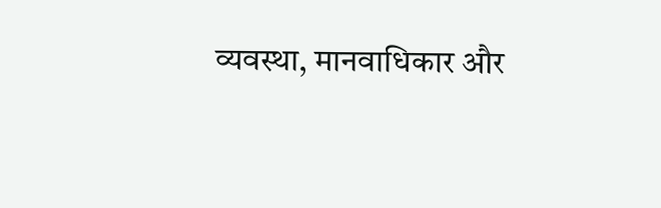व्यवस्था, मानवाधिकार और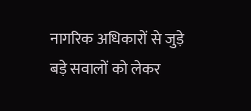नागरिक अधिकारों से जुड़े बड़े सवालों को लेकर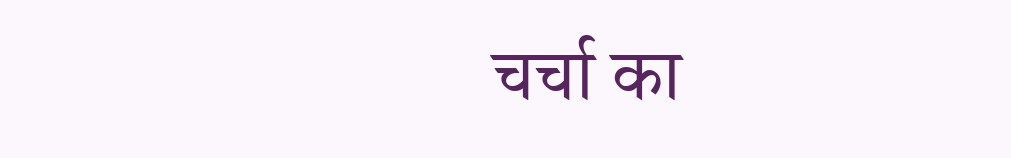चर्चा का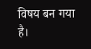विषय बन गया है।